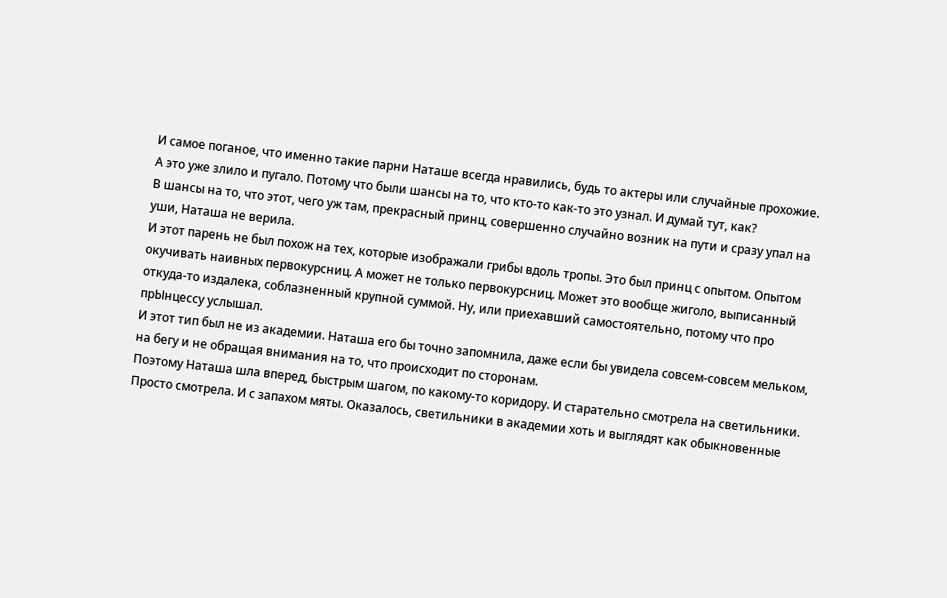И самое поганое, что именно такие парни Наташе всегда нравились, будь то актеры или случайные прохожие. А это уже злило и пугало. Потому что были шансы на то, что кто-то как-то это узнал. И думай тут, как?
В шансы на то, что этот, чего уж там, прекрасный принц, совершенно случайно возник на пути и сразу упал на уши, Наташа не верила.
И этот парень не был похож на тех, которые изображали грибы вдоль тропы. Это был принц с опытом. Опытом окучивать наивных первокурсниц. А может не только первокурсниц. Может это вообще жиголо, выписанный откуда-то издалека, соблазненный крупной суммой. Ну, или приехавший самостоятельно, потому что про прЫнцессу услышал.
И этот тип был не из академии. Наташа его бы точно запомнила, даже если бы увидела совсем-совсем мельком, на бегу и не обращая внимания на то, что происходит по сторонам.
Поэтому Наташа шла вперед, быстрым шагом, по какому-то коридору. И старательно смотрела на светильники. Просто смотрела. И с запахом мяты. Оказалось, светильники в академии хоть и выглядят как обыкновенные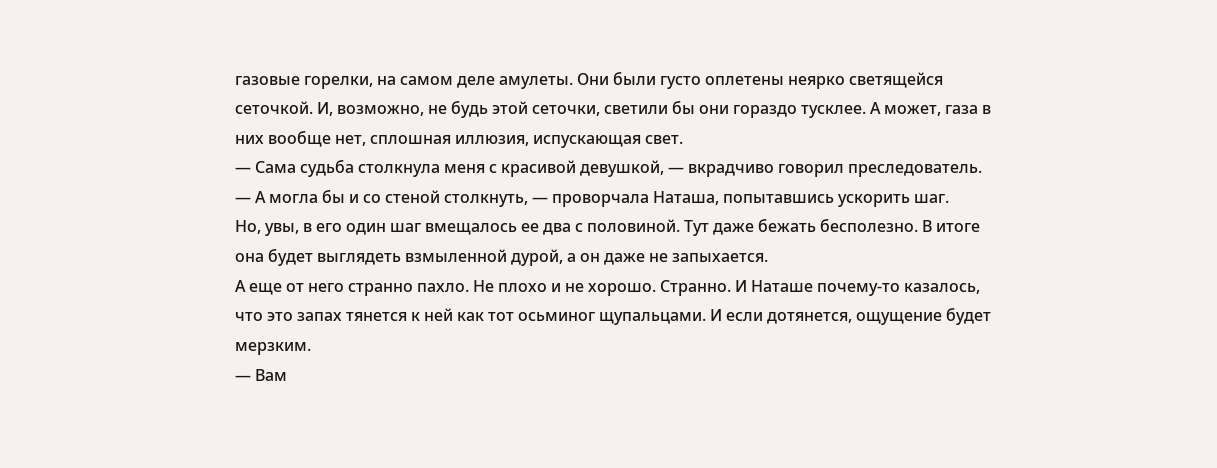газовые горелки, на самом деле амулеты. Они были густо оплетены неярко светящейся сеточкой. И, возможно, не будь этой сеточки, светили бы они гораздо тусклее. А может, газа в них вообще нет, сплошная иллюзия, испускающая свет.
— Сама судьба столкнула меня с красивой девушкой, — вкрадчиво говорил преследователь.
— А могла бы и со стеной столкнуть, — проворчала Наташа, попытавшись ускорить шаг.
Но, увы, в его один шаг вмещалось ее два с половиной. Тут даже бежать бесполезно. В итоге она будет выглядеть взмыленной дурой, а он даже не запыхается.
А еще от него странно пахло. Не плохо и не хорошо. Странно. И Наташе почему-то казалось, что это запах тянется к ней как тот осьминог щупальцами. И если дотянется, ощущение будет мерзким.
— Вам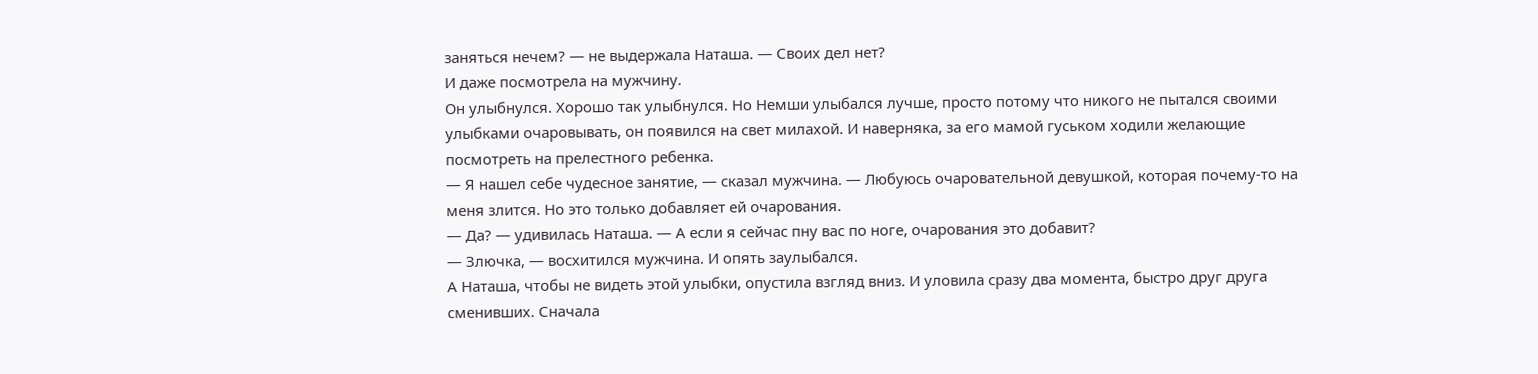заняться нечем? — не выдержала Наташа. — Своих дел нет?
И даже посмотрела на мужчину.
Он улыбнулся. Хорошо так улыбнулся. Но Немши улыбался лучше, просто потому что никого не пытался своими улыбками очаровывать, он появился на свет милахой. И наверняка, за его мамой гуськом ходили желающие посмотреть на прелестного ребенка.
— Я нашел себе чудесное занятие, — сказал мужчина. — Любуюсь очаровательной девушкой, которая почему-то на меня злится. Но это только добавляет ей очарования.
— Да? — удивилась Наташа. — А если я сейчас пну вас по ноге, очарования это добавит?
— Злючка, — восхитился мужчина. И опять заулыбался.
А Наташа, чтобы не видеть этой улыбки, опустила взгляд вниз. И уловила сразу два момента, быстро друг друга сменивших. Сначала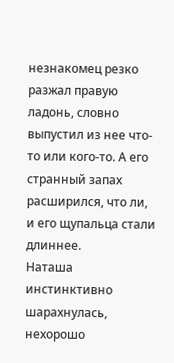незнакомец резко разжал правую ладонь, словно выпустил из нее что-то или кого-то. А его странный запах расширился, что ли, и его щупальца стали длиннее.
Наташа инстинктивно шарахнулась, нехорошо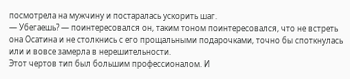посмотрела на мужчину и постаралась ускорить шаг.
— Убегаешь? — поинтересовался он, таким тоном поинтересовался, что не встреть она Осатина и не столкнись с его прощальными подарочками, точно бы споткнулась или и вовсе замерла в нерешительности.
Этот чертов тип был большим профессионалом. И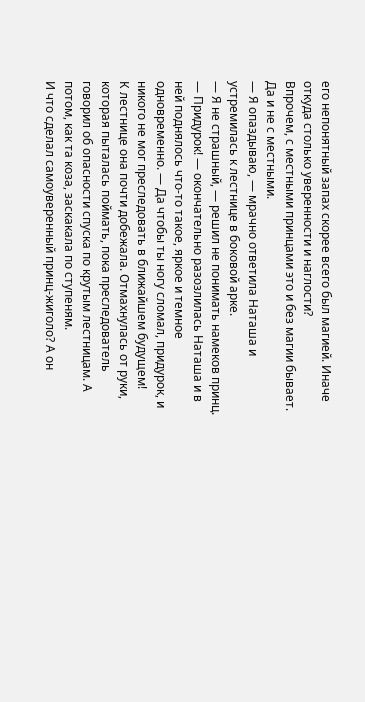его непонятный запах скорее всего был магией. Иначе откуда столько уверенности и наглости?
Впрочем, с местными принцами это и без магии бывает. Да и не с местными.
— Я опаздываю, — мрачно ответила Наташа и устремилась к лестнице в боковой арке.
— Я не страшный, — решил не понимать намеков принц.
— Придурок! — окончательно разозлилась Наташа и в ней поднялось что-то такое, яркое и темное одновременно. — Да чтобы ты ногу сломал, придурок, и никого не мог преследовать в ближайшем будущем!
К лестнице она почти добежала. Отмахнулась от руки, которая пыталась поймать, пока преследователь говорил об опасности спуска по крутым лестницам. А потом, как та коза, заскакала по ступеням.
И что сделал самоуверенный принц-жиголо? А он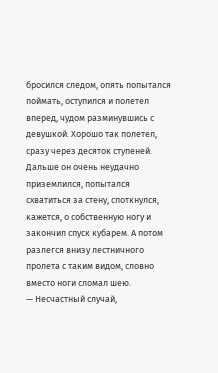бросился следом, опять попытался поймать, оступился и полетел вперед, чудом разминувшись с девушкой. Хорошо так полетел, сразу через десяток ступеней. Дальше он очень неудачно приземлился, попытался схватиться за стену, споткнулся, кажется, о собственную ногу и закончил спуск кубарем. А потом разлегся внизу лестничного пролета с таким видом, словно вместо ноги сломал шею.
— Несчастный случай,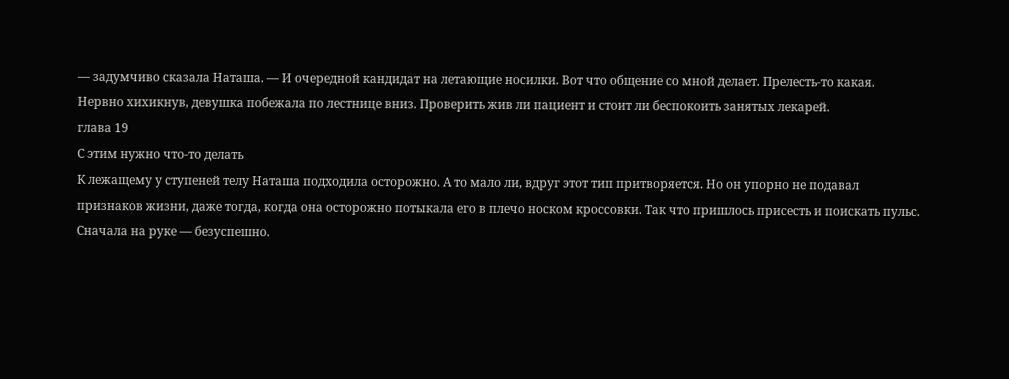— задумчиво сказала Наташа. — И очередной кандидат на летающие носилки. Вот что общение со мной делает. Прелесть-то какая.
Нервно хихикнув, девушка побежала по лестнице вниз. Проверить жив ли пациент и стоит ли беспокоить занятых лекарей.
глава 19
С этим нужно что-то делать
К лежащему у ступеней телу Наташа подходила осторожно. А то мало ли, вдруг этот тип притворяется. Но он упорно не подавал признаков жизни, даже тогда, когда она осторожно потыкала его в плечо носком кроссовки. Так что пришлось присесть и поискать пульс. Сначала на руке — безуспешно.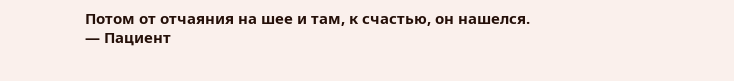Потом от отчаяния на шее и там, к счастью, он нашелся.
— Пациент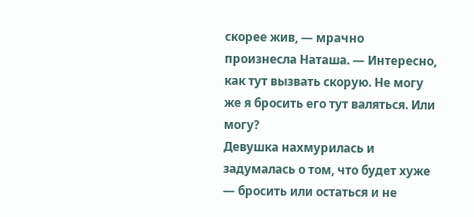скорее жив, — мрачно произнесла Наташа. — Интересно, как тут вызвать скорую. Не могу же я бросить его тут валяться. Или могу?
Девушка нахмурилась и задумалась о том, что будет хуже — бросить или остаться и не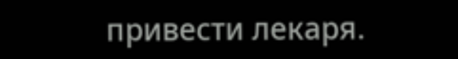привести лекаря.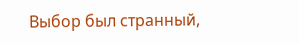Выбор был странный,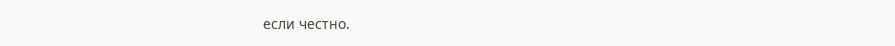если честно.